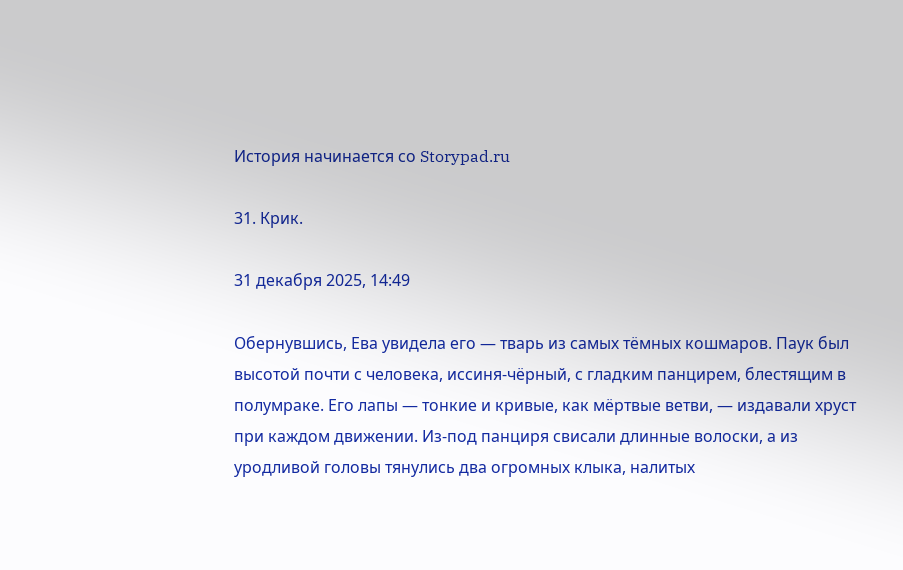История начинается со Storypad.ru

31. Крик.

31 декабря 2025, 14:49

Обернувшись, Ева увидела его — тварь из самых тёмных кошмаров. Паук был высотой почти с человека, иссиня-чёрный, с гладким панцирем, блестящим в полумраке. Его лапы — тонкие и кривые, как мёртвые ветви, — издавали хруст при каждом движении. Из-под панциря свисали длинные волоски, а из уродливой головы тянулись два огромных клыка, налитых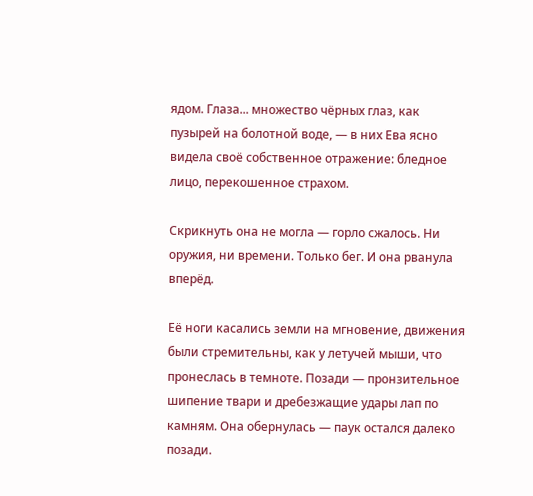ядом. Глаза... множество чёрных глаз, как пузырей на болотной воде, — в них Ева ясно видела своё собственное отражение: бледное лицо, перекошенное страхом.

Скрикнуть она не могла — горло сжалось. Ни оружия, ни времени. Только бег. И она рванула вперёд.

Её ноги касались земли на мгновение, движения были стремительны, как у летучей мыши, что пронеслась в темноте. Позади — пронзительное шипение твари и дребезжащие удары лап по камням. Она обернулась — паук остался далеко позади.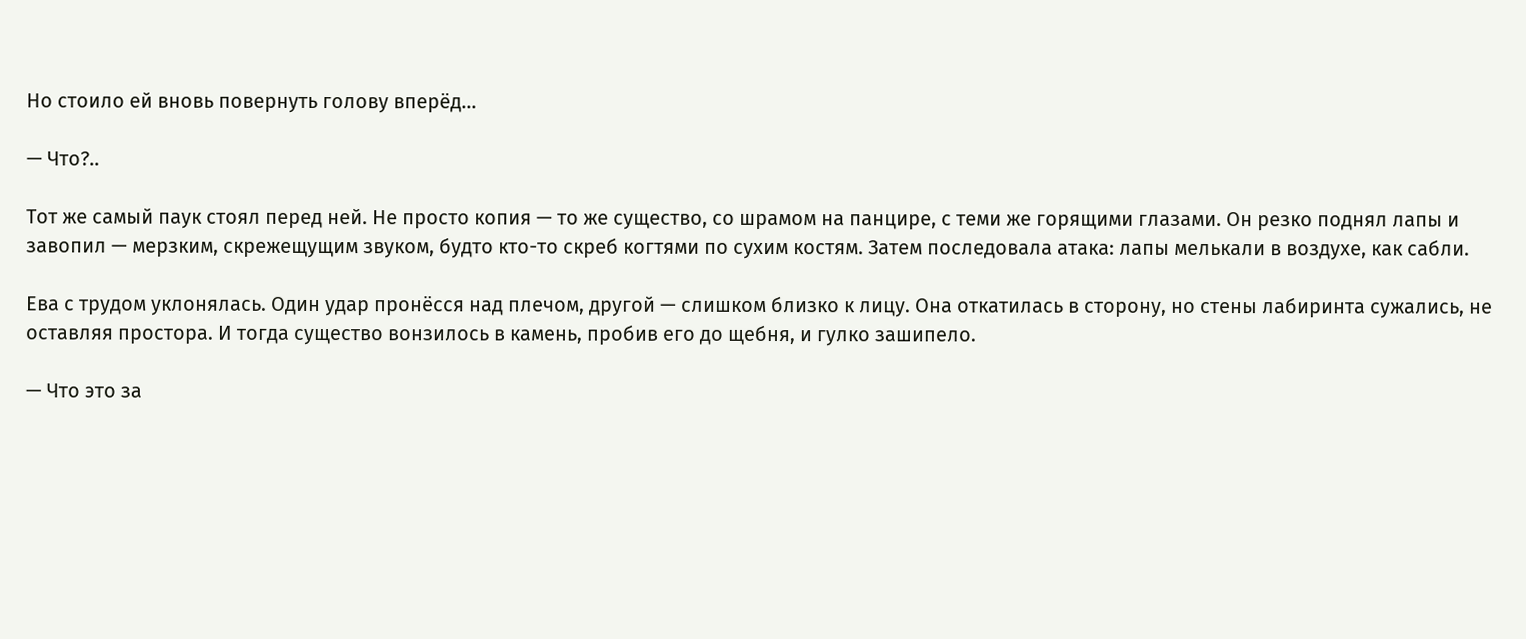Но стоило ей вновь повернуть голову вперёд...

— Что?..

Тот же самый паук стоял перед ней. Не просто копия — то же существо, со шрамом на панцире, с теми же горящими глазами. Он резко поднял лапы и завопил — мерзким, скрежещущим звуком, будто кто-то скреб когтями по сухим костям. Затем последовала атака: лапы мелькали в воздухе, как сабли.

Ева с трудом уклонялась. Один удар пронёсся над плечом, другой — слишком близко к лицу. Она откатилась в сторону, но стены лабиринта сужались, не оставляя простора. И тогда существо вонзилось в камень, пробив его до щебня, и гулко зашипело.

— Что это за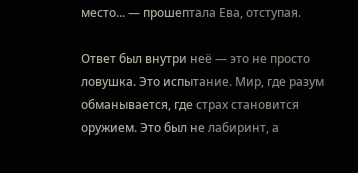место... — прошептала Ева, отступая.

Ответ был внутри неё — это не просто ловушка. Это испытание. Мир, где разум обманывается, где страх становится оружием. Это был не лабиринт, а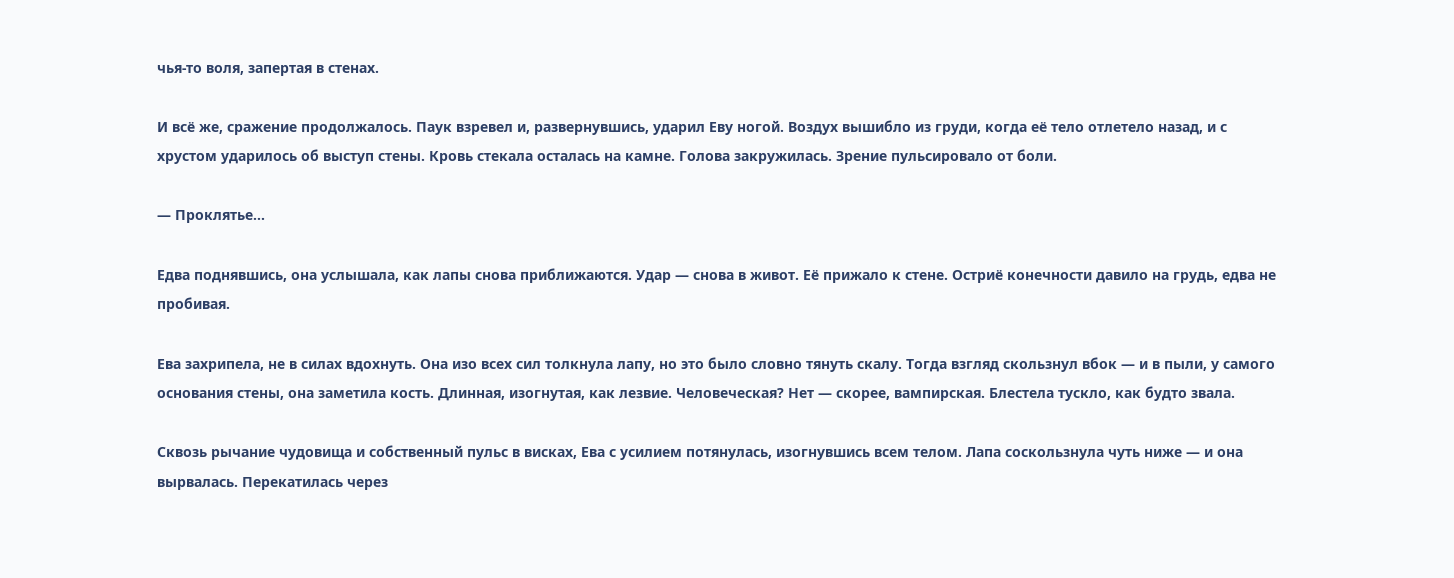чья-то воля, запертая в стенах.

И всё же, сражение продолжалось. Паук взревел и, развернувшись, ударил Еву ногой. Воздух вышибло из груди, когда её тело отлетело назад, и с хрустом ударилось об выступ стены. Кровь стекала осталась на камне. Голова закружилась. Зрение пульсировало от боли.

— Проклятье...

Едва поднявшись, она услышала, как лапы снова приближаются. Удар — снова в живот. Её прижало к стене. Остриё конечности давило на грудь, едва не пробивая.

Ева захрипела, не в силах вдохнуть. Она изо всех сил толкнула лапу, но это было словно тянуть скалу. Тогда взгляд скользнул вбок — и в пыли, у самого основания стены, она заметила кость. Длинная, изогнутая, как лезвие. Человеческая? Нет — скорее, вампирская. Блестела тускло, как будто звала.

Сквозь рычание чудовища и собственный пульс в висках, Ева с усилием потянулась, изогнувшись всем телом. Лапа соскользнула чуть ниже — и она вырвалась. Перекатилась через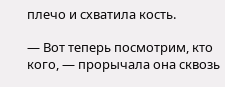плечо и схватила кость.

— Вот теперь посмотрим, кто кого, — прорычала она сквозь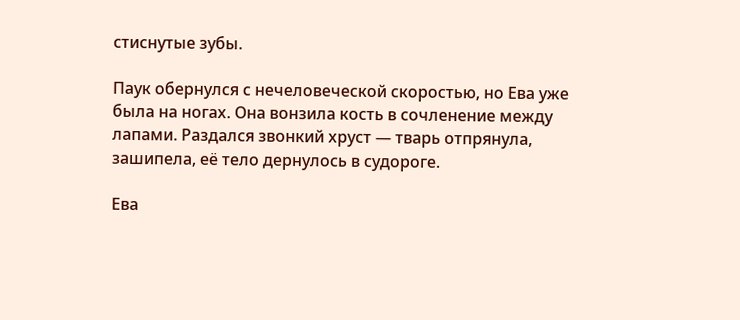стиснутые зубы.

Паук обернулся с нечеловеческой скоростью, но Ева уже была на ногах. Она вонзила кость в сочленение между лапами. Раздался звонкий хруст — тварь отпрянула, зашипела, её тело дернулось в судороге.

Ева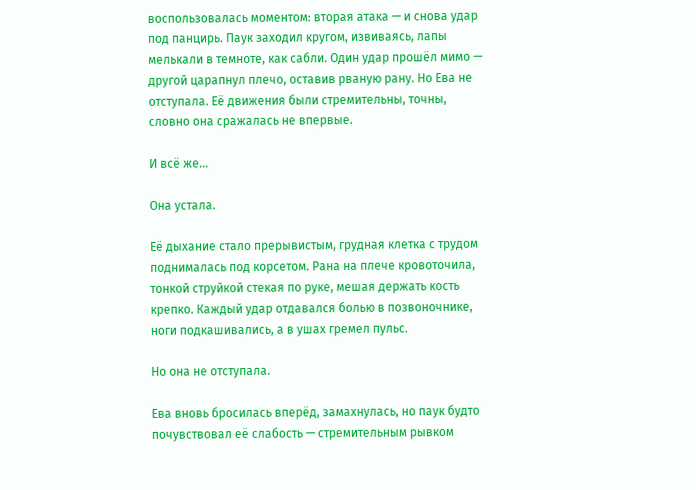воспользовалась моментом: вторая атака — и снова удар под панцирь. Паук заходил кругом, извиваясь, лапы мелькали в темноте, как сабли. Один удар прошёл мимо — другой царапнул плечо, оставив рваную рану. Но Ева не отступала. Её движения были стремительны, точны, словно она сражалась не впервые.

И всё же...

Она устала.

Её дыхание стало прерывистым, грудная клетка с трудом поднималась под корсетом. Рана на плече кровоточила, тонкой струйкой стекая по руке, мешая держать кость крепко. Каждый удар отдавался болью в позвоночнике, ноги подкашивались, а в ушах гремел пульс.

Но она не отступала.

Ева вновь бросилась вперёд, замахнулась, но паук будто почувствовал её слабость — стремительным рывком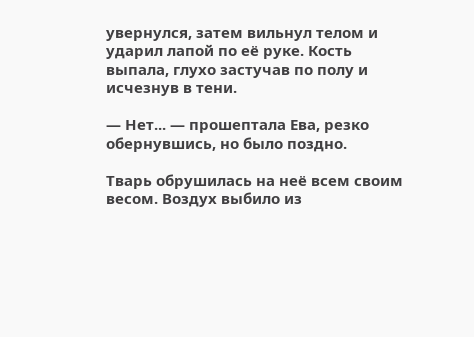увернулся, затем вильнул телом и ударил лапой по её руке. Кость выпала, глухо застучав по полу и исчезнув в тени.

— Нет... — прошептала Ева, резко обернувшись, но было поздно.

Тварь обрушилась на неё всем своим весом. Воздух выбило из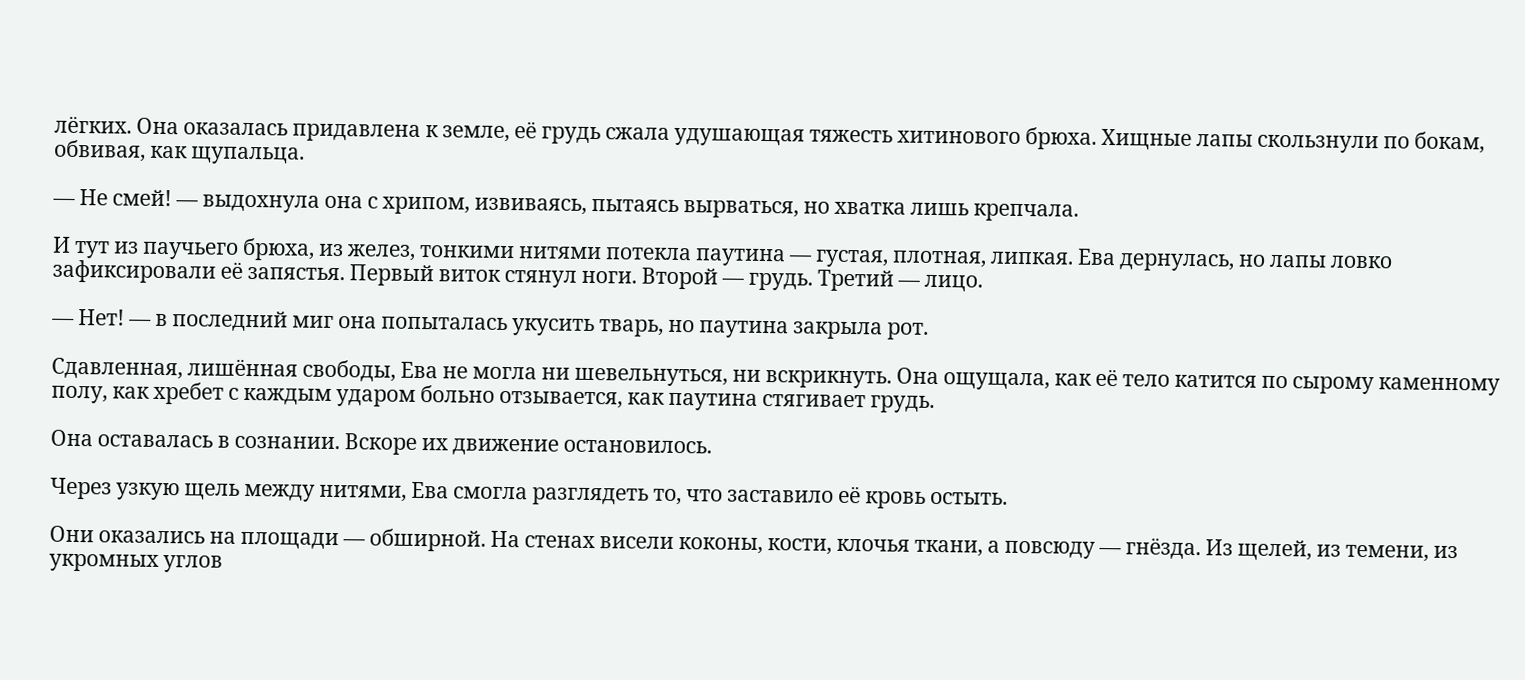лёгких. Она оказалась придавлена к земле, её грудь сжала удушающая тяжесть хитинового брюха. Хищные лапы скользнули по бокам, обвивая, как щупальца.

— Не смей! — выдохнула она с хрипом, извиваясь, пытаясь вырваться, но хватка лишь крепчала.

И тут из паучьего брюха, из желез, тонкими нитями потекла паутина — густая, плотная, липкая. Ева дернулась, но лапы ловко зафиксировали её запястья. Первый виток стянул ноги. Второй — грудь. Третий — лицо.

— Нет! — в последний миг она попыталась укусить тварь, но паутина закрыла рот.

Сдавленная, лишённая свободы, Ева не могла ни шевельнуться, ни вскрикнуть. Она ощущала, как её тело катится по сырому каменному полу, как хребет с каждым ударом больно отзывается, как паутина стягивает грудь.

Она оставалась в сознании. Вскоре их движение остановилось.

Через узкую щель между нитями, Ева смогла разглядеть то, что заставило её кровь остыть.

Они оказались на площади — обширной. На стенах висели коконы, кости, клочья ткани, а повсюду — гнёзда. Из щелей, из темени, из укромных углов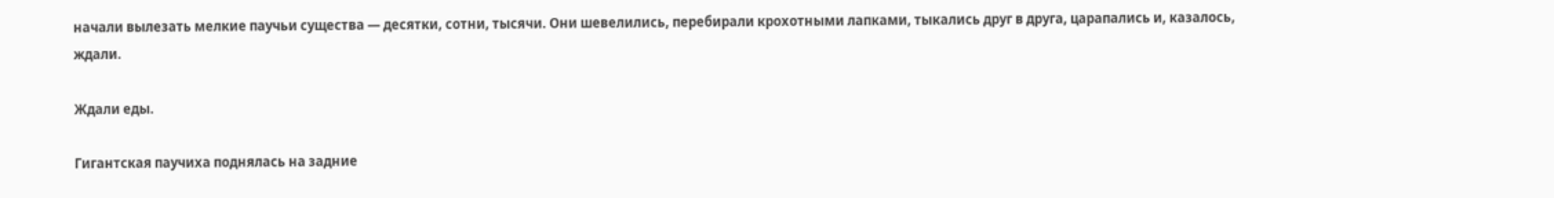начали вылезать мелкие паучьи существа — десятки, сотни, тысячи. Они шевелились, перебирали крохотными лапками, тыкались друг в друга, царапались и, казалось, ждали.

Ждали еды.

Гигантская паучиха поднялась на задние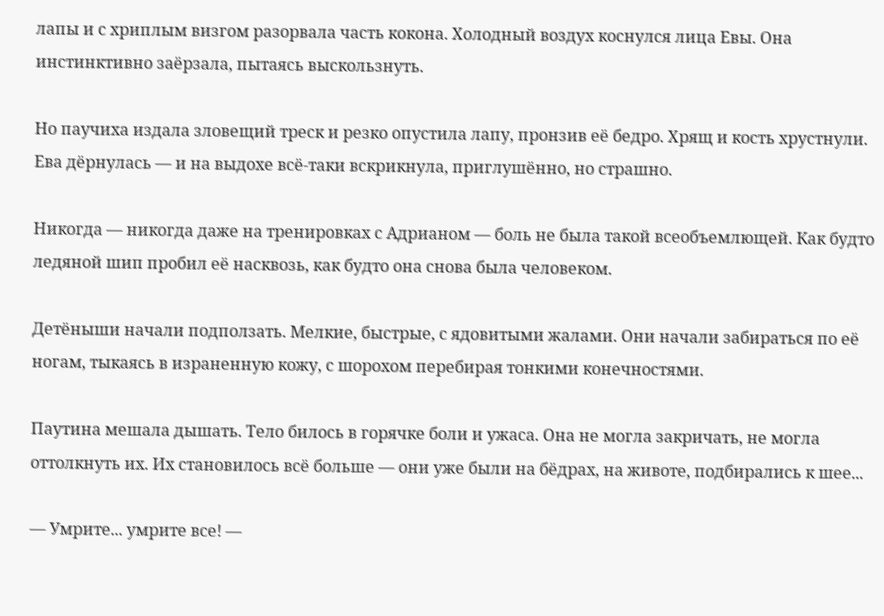лапы и с хриплым визгом разорвала часть кокона. Холодный воздух коснулся лица Евы. Она инстинктивно заёрзала, пытаясь выскользнуть.

Но паучиха издала зловещий треск и резко опустила лапу, пронзив её бедро. Хрящ и кость хрустнули. Ева дёрнулась — и на выдохе всё-таки вскрикнула, приглушённо, но страшно.

Никогда — никогда даже на тренировках с Адрианом — боль не была такой всеобъемлющей. Как будто ледяной шип пробил её насквозь, как будто она снова была человеком.

Детёныши начали подползать. Мелкие, быстрые, с ядовитыми жалами. Они начали забираться по её ногам, тыкаясь в израненную кожу, с шорохом перебирая тонкими конечностями.

Паутина мешала дышать. Тело билось в горячке боли и ужаса. Она не могла закричать, не могла оттолкнуть их. Их становилось всё больше — они уже были на бёдрах, на животе, подбирались к шее...

— Умрите... умрите все! —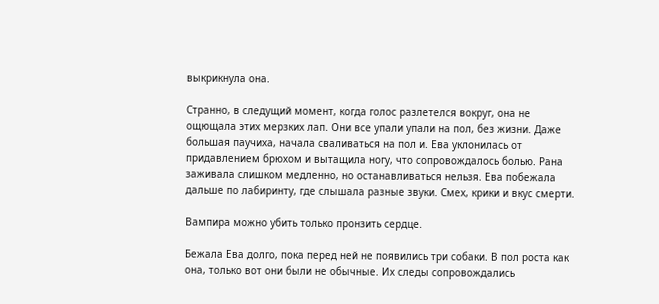выкрикнула она.

Странно, в следущий момент, когда голос разлетелся вокруг, она не ощющала этих мерзких лап. Они все упали упали на пол, без жизни. Даже большая паучиха, начала сваливаться на пол и. Ева уклонилась от придавлением брюхом и вытащила ногу, что сопровождалось болью. Рана заживала слишком медленно, но останавливаться нельзя. Ева побежала дальше по лабиринту, где слышала разные звуки. Смех, крики и вкус смерти.

Вампира можно убить только пронзить сердце.

Бежала Ева долго, пока перед ней не появились три собаки. В пол роста как она, только вот они были не обычные. Их следы сопровождались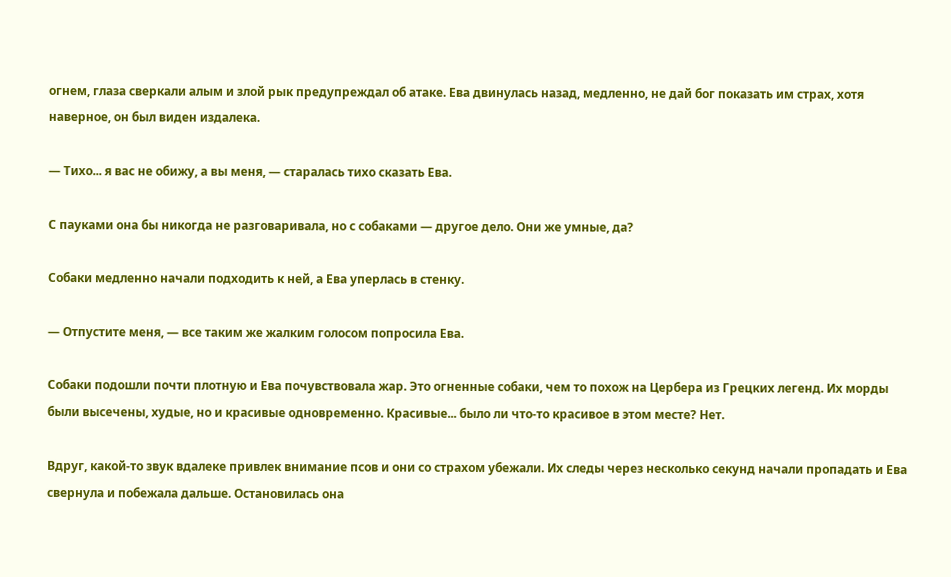огнем, глаза сверкали алым и злой рык предупреждал об атаке. Ева двинулась назад, медленно, не дай бог показать им страх, хотя наверное, он был виден издалека.

— Тихо... я вас не обижу, а вы меня, — старалась тихо сказать Ева.

С пауками она бы никогда не разговаривала, но с собаками — другое дело. Они же умные, да?

Собаки медленно начали подходить к ней, а Ева уперлась в стенку.

— Отпустите меня, — все таким же жалким голосом попросила Ева.

Собаки подошли почти плотную и Ева почувствовала жар. Это огненные собаки, чем то похож на Цербера из Грецких легенд. Их морды были высечены, худые, но и красивые одновременно. Красивые... было ли что-то красивое в этом месте? Нет.

Вдруг, какой-то звук вдалеке привлек внимание псов и они со страхом убежали. Их следы через несколько секунд начали пропадать и Ева свернула и побежала дальше. Остановилась она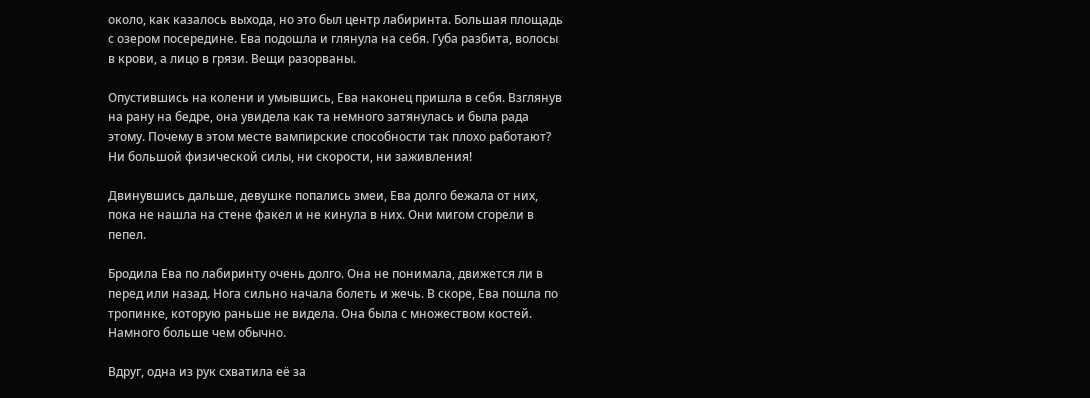около, как казалось выхода, но это был центр лабиринта. Большая площадь с озером посередине. Ева подошла и глянула на себя. Губа разбита, волосы в крови, а лицо в грязи. Вещи разорваны.

Опустившись на колени и умывшись, Ева наконец пришла в себя. Взглянув на рану на бедре, она увидела как та немного затянулась и была рада этому. Почему в этом месте вампирские способности так плохо работают? Ни большой физической силы, ни скорости, ни заживления!

Двинувшись дальше, девушке попались змеи, Ева долго бежала от них, пока не нашла на стене факел и не кинула в них. Они мигом сгорели в пепел.

Бродила Ева по лабиринту очень долго. Она не понимала, движется ли в перед или назад. Нога сильно начала болеть и жечь. В скоре, Ева пошла по тропинке, которую раньше не видела. Она была с множеством костей. Намного больше чем обычно.

Вдруг, одна из рук схватила её за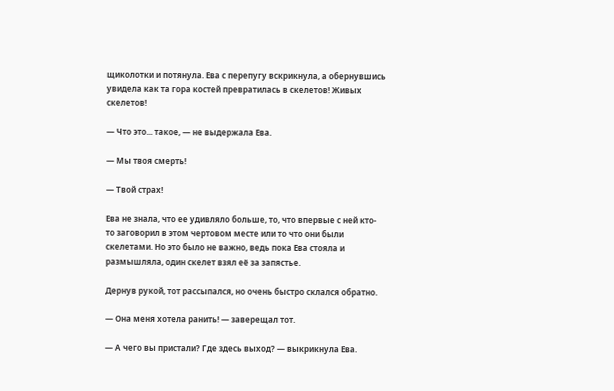щиколотки и потянула. Ева с перепугу вскрикнула, а обернувшись увидела как та гора костей превратилась в скелетов! Живых скелетов!

— Что это... такое, — не выдержала Ева.

— Мы твоя смерть!

— Твой страх!

Ева не знала, что ее удивляло больше, то, что впервые с ней кто-то заговорил в этом чертовом месте или то что они были скелетами. Но это было не важно, ведь пока Ева стояла и размышляла, один скелет взял её за запястье.

Дернув рукой, тот рассыпался, но очень быстро склался обратно.

— Она меня хотела ранить! — заверещал тот.

— А чего вы пристали? Где здесь выход? — выкрикнула Ева.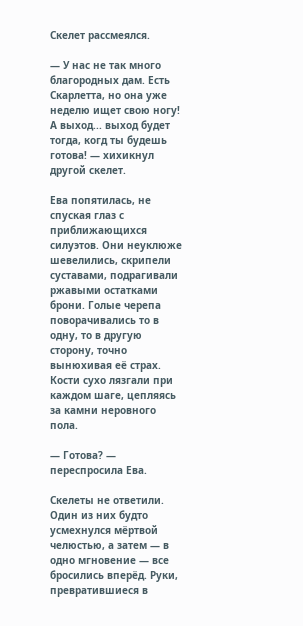Скелет рассмеялся.

— У нас не так много благородных дам. Есть Скарлетта, но она уже неделю ищет свою ногу! А выход... выход будет тогда, когд ты будешь готова! — хихикнул другой скелет.

Ева попятилась, не спуская глаз с приближающихся силуэтов. Они неуклюже шевелились, скрипели суставами, подрагивали ржавыми остатками брони. Голые черепа поворачивались то в одну, то в другую сторону, точно вынюхивая её страх. Кости сухо лязгали при каждом шаге, цепляясь за камни неровного пола.

— Готова? — переспросила Ева.

Скелеты не ответили. Один из них будто усмехнулся мёртвой челюстью, а затем — в одно мгновение — все бросились вперёд. Руки, превратившиеся в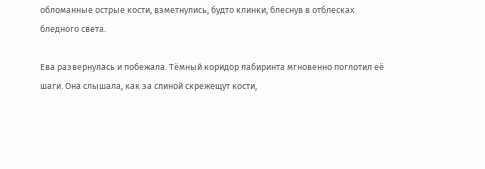обломанные острые кости, взметнулись, будто клинки, блеснув в отблесках бледного света.

Ева развернулась и побежала. Тёмный коридор лабиринта мгновенно поглотил её шаги. Она слышала, как за спиной скрежещут кости,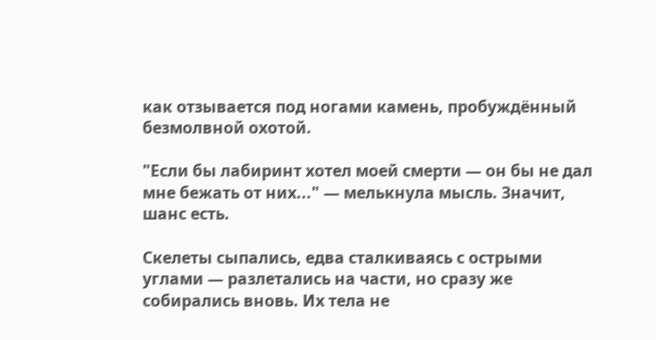как отзывается под ногами камень, пробуждённый безмолвной охотой.

"Если бы лабиринт хотел моей смерти — он бы не дал мне бежать от них..." — мелькнула мысль. Значит, шанс есть.

Скелеты сыпались, едва сталкиваясь с острыми углами — разлетались на части, но сразу же собирались вновь. Их тела не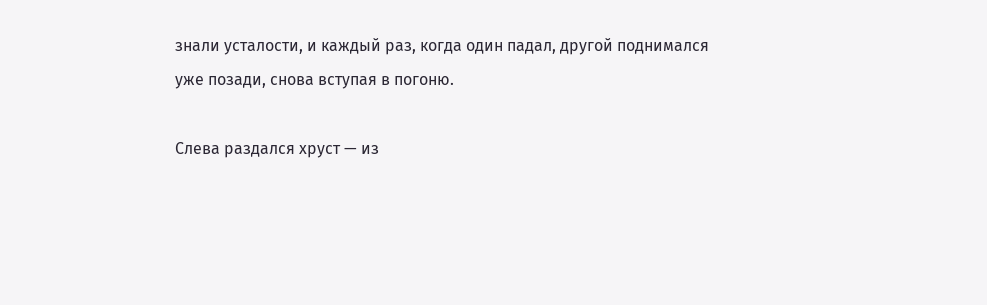знали усталости, и каждый раз, когда один падал, другой поднимался уже позади, снова вступая в погоню.

Слева раздался хруст — из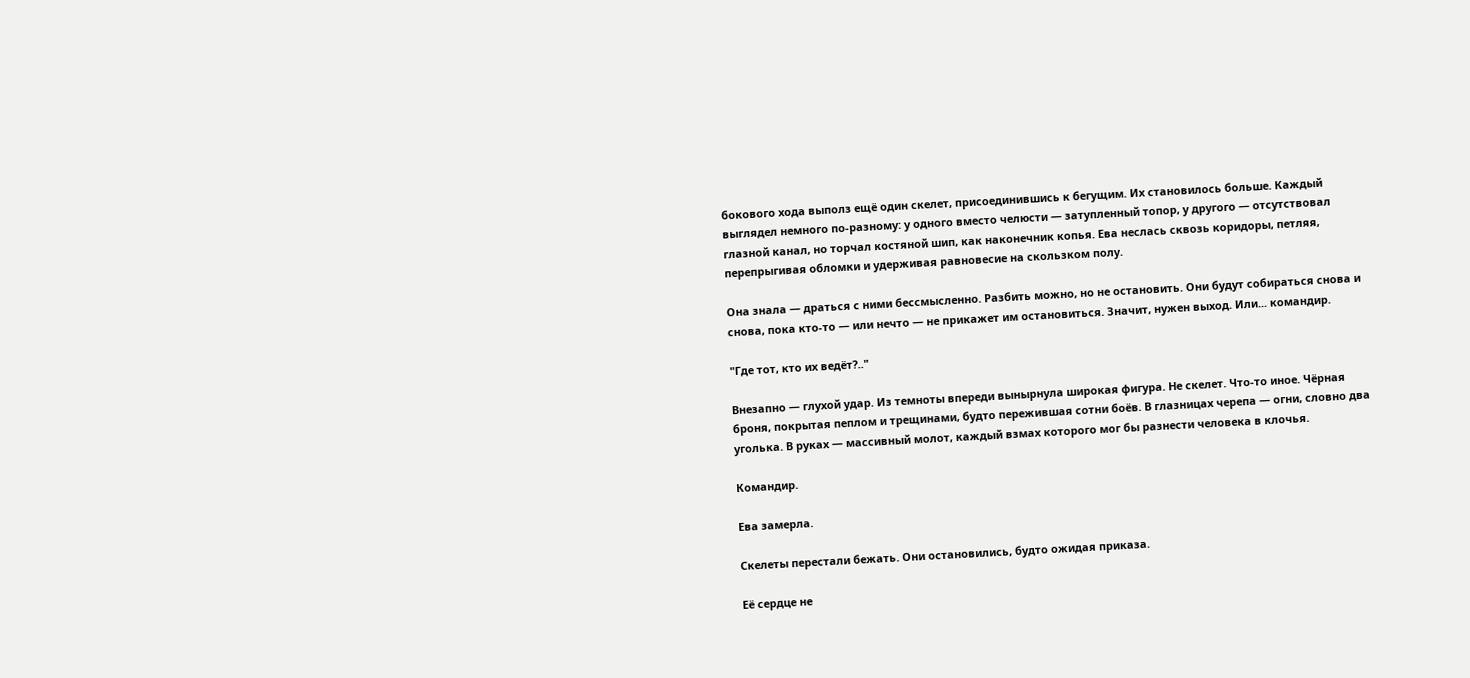бокового хода выполз ещё один скелет, присоединившись к бегущим. Их становилось больше. Каждый выглядел немного по-разному: у одного вместо челюсти — затупленный топор, у другого — отсутствовал глазной канал, но торчал костяной шип, как наконечник копья. Ева неслась сквозь коридоры, петляя, перепрыгивая обломки и удерживая равновесие на скользком полу.

Она знала — драться с ними бессмысленно. Разбить можно, но не остановить. Они будут собираться снова и снова, пока кто-то — или нечто — не прикажет им остановиться. Значит, нужен выход. Или... командир.

"Где тот, кто их ведёт?.."

Внезапно — глухой удар. Из темноты впереди вынырнула широкая фигура. Не скелет. Что-то иное. Чёрная броня, покрытая пеплом и трещинами, будто пережившая сотни боёв. В глазницах черепа — огни, словно два уголька. В руках — массивный молот, каждый взмах которого мог бы разнести человека в клочья.

Командир.

Ева замерла.

Скелеты перестали бежать. Они остановились, будто ожидая приказа.

Её сердце не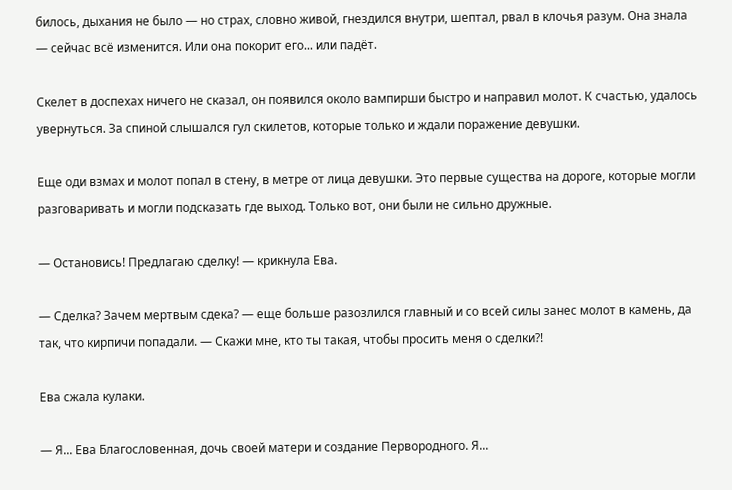билось, дыхания не было — но страх, словно живой, гнездился внутри, шептал, рвал в клочья разум. Она знала — сейчас всё изменится. Или она покорит его... или падёт.

Скелет в доспехах ничего не сказал, он появился около вампирши быстро и направил молот. К счастью, удалось увернуться. За спиной слышался гул скилетов, которые только и ждали поражение девушки.

Еще оди взмах и молот попал в стену, в метре от лица девушки. Это первые существа на дороге, которые могли разговаривать и могли подсказать где выход. Только вот, они были не сильно дружные.

— Остановись! Предлагаю сделку! — крикнула Ева.

— Сделка? Зачем мертвым сдека? — еще больше разозлился главный и со всей силы занес молот в камень, да так, что кирпичи попадали. — Скажи мне, кто ты такая, чтобы просить меня о сделки?!

Ева сжала кулаки.

— Я... Ева Благословенная, дочь своей матери и создание Первородного. Я...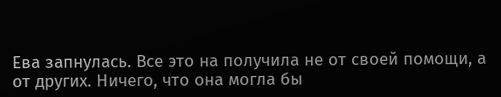Ева запнулась. Все это на получила не от своей помощи, а от других. Ничего, что она могла бы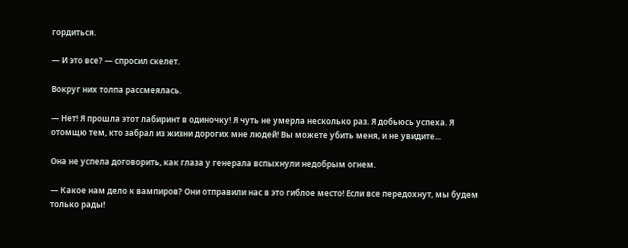гордиться.

— И это все? — спросил скелет.

Вокруг них толпа рассмеялась.

— Нет! Я прошла этот лабиринт в одиночку! Я чуть не умерла несколько раз. Я добьюсь успеха. Я отомщю тем, кто забрал из жизни дорогих мне людей! Вы можете убить меня, и не увидите...

Она не успела договорить, как глаза у генерала вспыхнули недобрым огнем.

— Какое нам дело к вампиров? Они отправили нас в это гиблое место! Если все передохнут, мы будем только рады!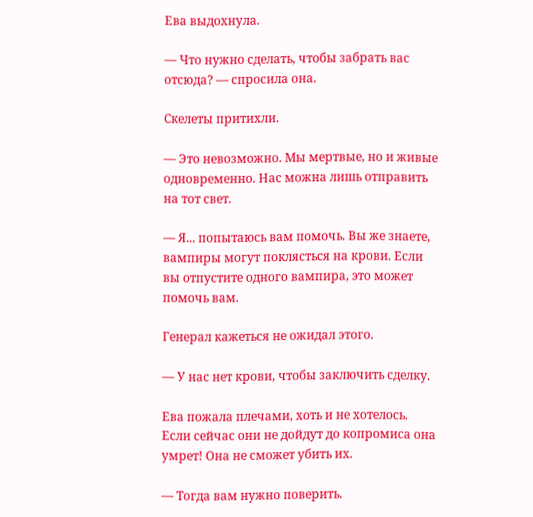Ева выдохнула.

— Что нужно сделать, чтобы забрать вас отсюда? — спросила она.

Скелеты притихли.

— Это невозможно. Мы мертвые, но и живые одновременно. Нас можна лишь отправить на тот свет.

— Я... попытаюсь вам помочь. Вы же знаете, вампиры могут поклясться на крови. Если вы отпустите одного вампира, это может помочь вам.

Генерал кажеться не ожидал этого.

— У нас нет крови, чтобы заключить сделку.

Ева пожала плечами, хоть и не хотелось. Если сейчас они не дойдут до копромиса она умрет! Она не сможет убить их.

— Тогда вам нужно поверить.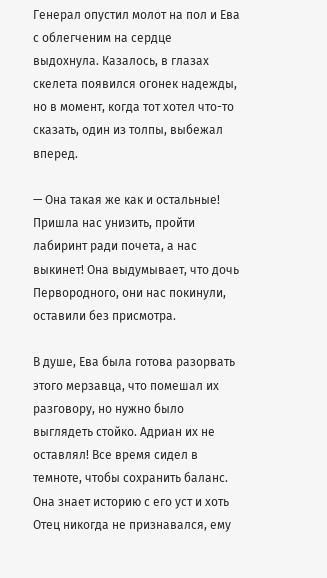Генерал опустил молот на пол и Ева с облегченим на сердце выдохнула. Казалось, в глазах скелета появился огонек надежды, но в момент, когда тот хотел что-то сказать, один из толпы, выбежал вперед.

— Она такая же как и остальные! Пришла нас унизить, пройти лабиринт ради почета, а нас выкинет! Она выдумывает, что дочь Первородного, они нас покинули, оставили без присмотра.

В душе, Ева была готова разорвать этого мерзавца, что помешал их разговору, но нужно было выглядеть стойко. Адриан их не оставлял! Все время сидел в темноте, чтобы сохранить баланс. Она знает историю с его уст и хоть Отец никогда не признавался, ему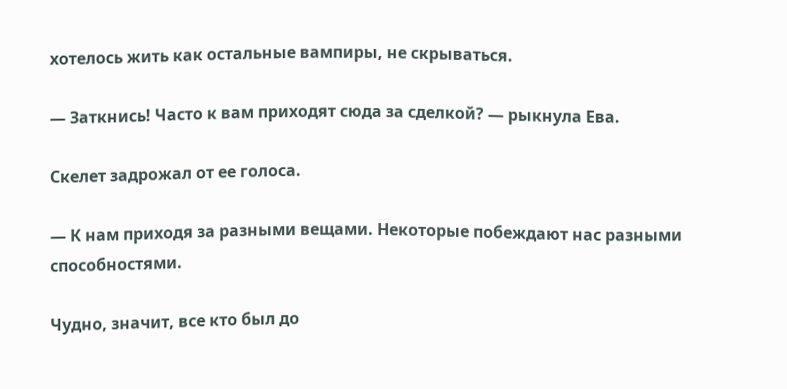хотелось жить как остальные вампиры, не скрываться.

— Заткнись! Часто к вам приходят сюда за сделкой? — рыкнула Ева.

Скелет задрожал от ее голоса.

— К нам приходя за разными вещами. Некоторые побеждают нас разными способностями.

Чудно, значит, все кто был до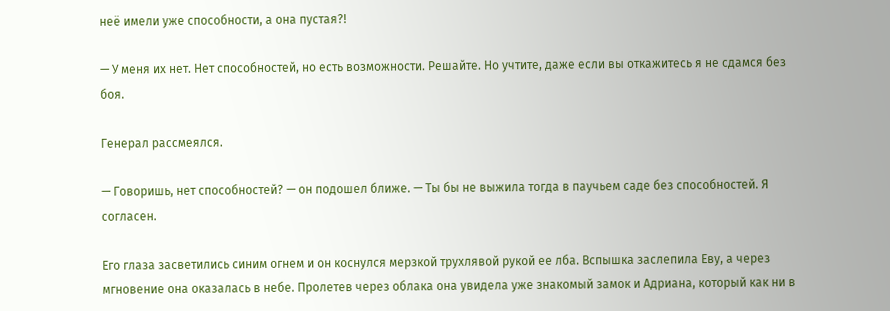неё имели уже способности, а она пустая?!

— У меня их нет. Нет способностей, но есть возможности. Решайте. Но учтите, даже если вы откажитесь я не сдамся без боя.

Генерал рассмеялся.

— Говоришь, нет способностей? — он подошел ближе. — Ты бы не выжила тогда в паучьем саде без способностей. Я согласен.

Его глаза засветились синим огнем и он коснулся мерзкой трухлявой рукой ее лба. Вспышка заслепила Еву, а через мгновение она оказалась в небе. Пролетев через облака она увидела уже знакомый замок и Адриана, который как ни в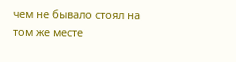чем не бывало стоял на том же месте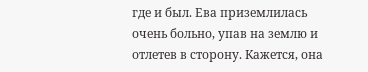где и был. Ева приземлилась очень больно, упав на землю и отлетев в сторону. Кажется, она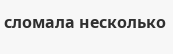сломала несколько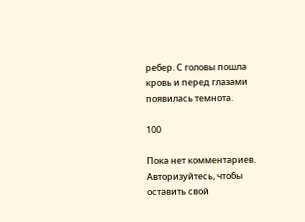ребер. С головы пошла кровь и перед глазами появилась темнота.

100

Пока нет комментариев. Авторизуйтесь, чтобы оставить свой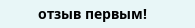отзыв первым!